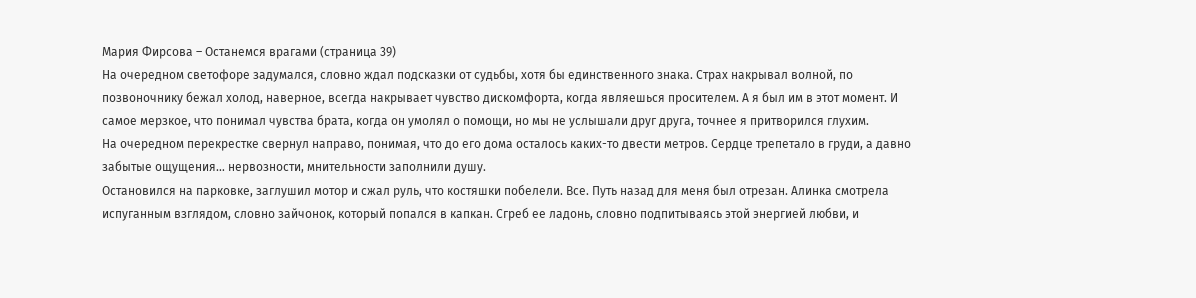Мария Фирсова – Останемся врагами (страница 39)
На очередном светофоре задумался, словно ждал подсказки от судьбы, хотя бы единственного знака. Страх накрывал волной, по позвоночнику бежал холод, наверное, всегда накрывает чувство дискомфорта, когда являешься просителем. А я был им в этот момент. И самое мерзкое, что понимал чувства брата, когда он умолял о помощи, но мы не услышали друг друга, точнее я притворился глухим.
На очередном перекрестке свернул направо, понимая, что до его дома осталось каких-то двести метров. Сердце трепетало в груди, а давно забытые ощущения… нервозности, мнительности заполнили душу.
Остановился на парковке, заглушил мотор и сжал руль, что костяшки побелели. Все. Путь назад для меня был отрезан. Алинка смотрела испуганным взглядом, словно зайчонок, который попался в капкан. Сгреб ее ладонь, словно подпитываясь этой энергией любви, и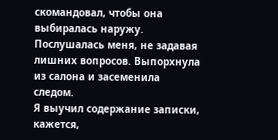скомандовал, чтобы она выбиралась наружу.
Послушалась меня, не задавая лишних вопросов. Выпорхнула из салона и засеменила следом.
Я выучил содержание записки, кажется,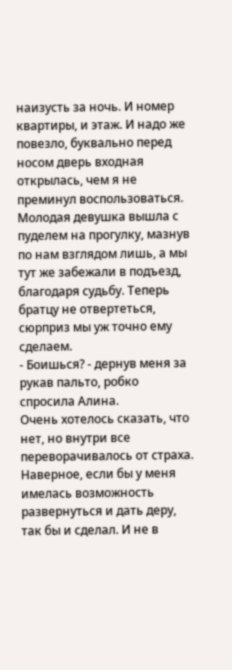наизусть за ночь. И номер квартиры, и этаж. И надо же повезло, буквально перед носом дверь входная открылась, чем я не преминул воспользоваться. Молодая девушка вышла с пуделем на прогулку, мазнув по нам взглядом лишь, а мы тут же забежали в подъезд, благодаря судьбу. Теперь братцу не отвертеться, сюрприз мы уж точно ему сделаем.
- Боишься? - дернув меня за рукав пальто, робко спросила Алина.
Очень хотелось сказать, что нет, но внутри все переворачивалось от страха. Наверное, если бы у меня имелась возможность развернуться и дать деру, так бы и сделал. И не в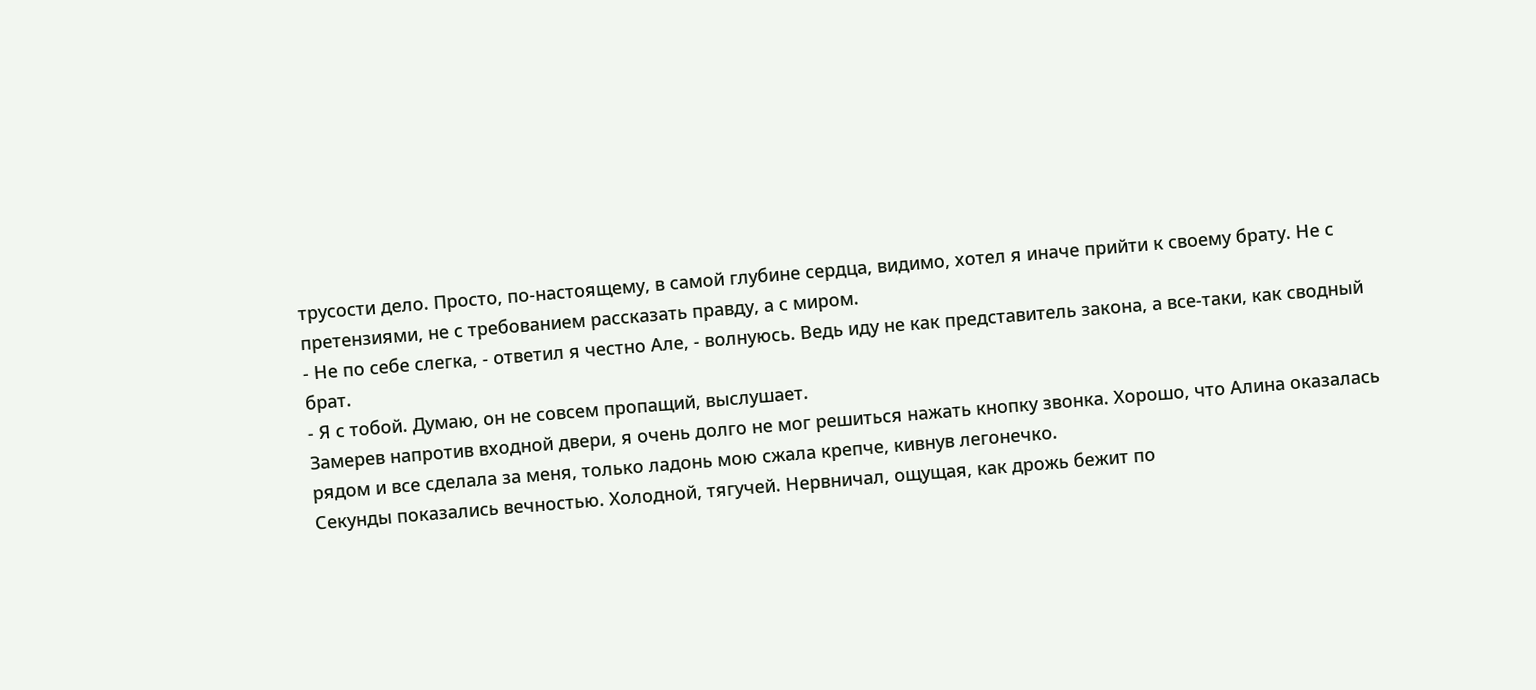трусости дело. Просто, по-настоящему, в самой глубине сердца, видимо, хотел я иначе прийти к своему брату. Не с претензиями, не с требованием рассказать правду, а с миром.
- Не по себе слегка, - ответил я честно Але, - волнуюсь. Ведь иду не как представитель закона, а все-таки, как сводный брат.
- Я с тобой. Думаю, он не совсем пропащий, выслушает.
Замерев напротив входной двери, я очень долго не мог решиться нажать кнопку звонка. Хорошо, что Алина оказалась рядом и все сделала за меня, только ладонь мою сжала крепче, кивнув легонечко.
Секунды показались вечностью. Холодной, тягучей. Нервничал, ощущая, как дрожь бежит по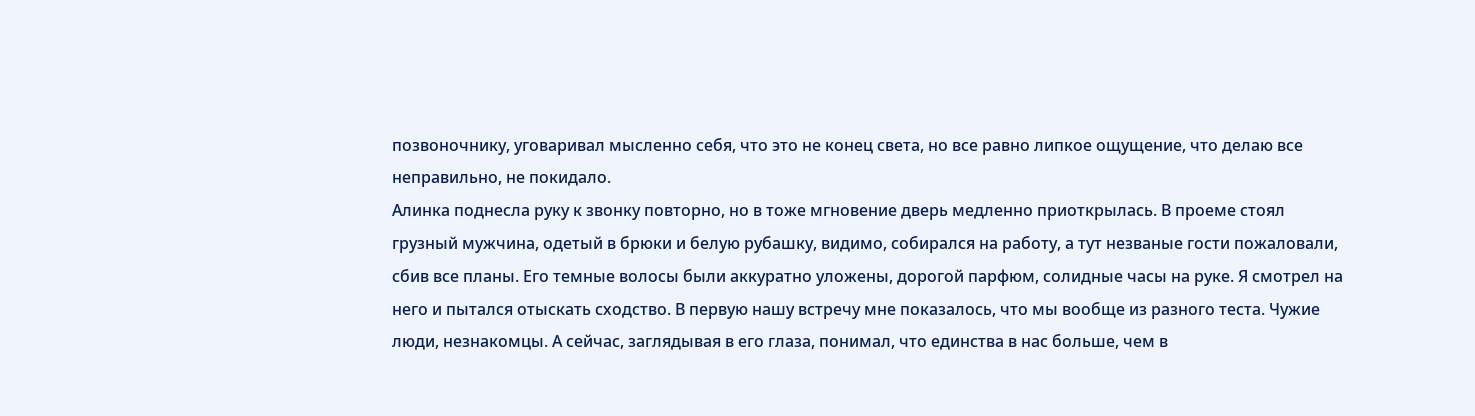позвоночнику, уговаривал мысленно себя, что это не конец света, но все равно липкое ощущение, что делаю все неправильно, не покидало.
Алинка поднесла руку к звонку повторно, но в тоже мгновение дверь медленно приоткрылась. В проеме стоял грузный мужчина, одетый в брюки и белую рубашку, видимо, собирался на работу, а тут незваные гости пожаловали, сбив все планы. Его темные волосы были аккуратно уложены, дорогой парфюм, солидные часы на руке. Я смотрел на него и пытался отыскать сходство. В первую нашу встречу мне показалось, что мы вообще из разного теста. Чужие люди, незнакомцы. А сейчас, заглядывая в его глаза, понимал, что единства в нас больше, чем в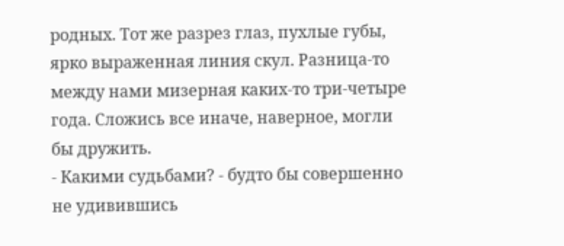родных. Тот же разрез глаз, пухлые губы, ярко выраженная линия скул. Разница-то между нами мизерная каких-то три-четыре года. Сложись все иначе, наверное, могли бы дружить.
- Какими судьбами? - будто бы совершенно не удивившись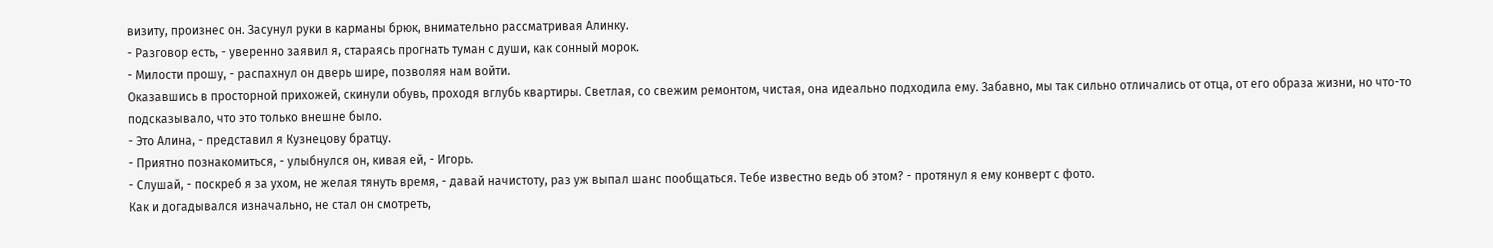визиту, произнес он. Засунул руки в карманы брюк, внимательно рассматривая Алинку.
- Разговор есть, - уверенно заявил я, стараясь прогнать туман с души, как сонный морок.
- Милости прошу, - распахнул он дверь шире, позволяя нам войти.
Оказавшись в просторной прихожей, скинули обувь, проходя вглубь квартиры. Светлая, со свежим ремонтом, чистая, она идеально подходила ему. Забавно, мы так сильно отличались от отца, от его образа жизни, но что-то подсказывало, что это только внешне было.
- Это Алина, - представил я Кузнецову братцу.
- Приятно познакомиться, - улыбнулся он, кивая ей, - Игорь.
- Слушай, - поскреб я за ухом, не желая тянуть время, - давай начистоту, раз уж выпал шанс пообщаться. Тебе известно ведь об этом? - протянул я ему конверт с фото.
Как и догадывался изначально, не стал он смотреть,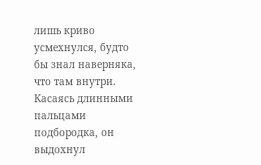лишь криво усмехнулся, будто бы знал наверняка, что там внутри. Касаясь длинными пальцами подбородка, он выдохнул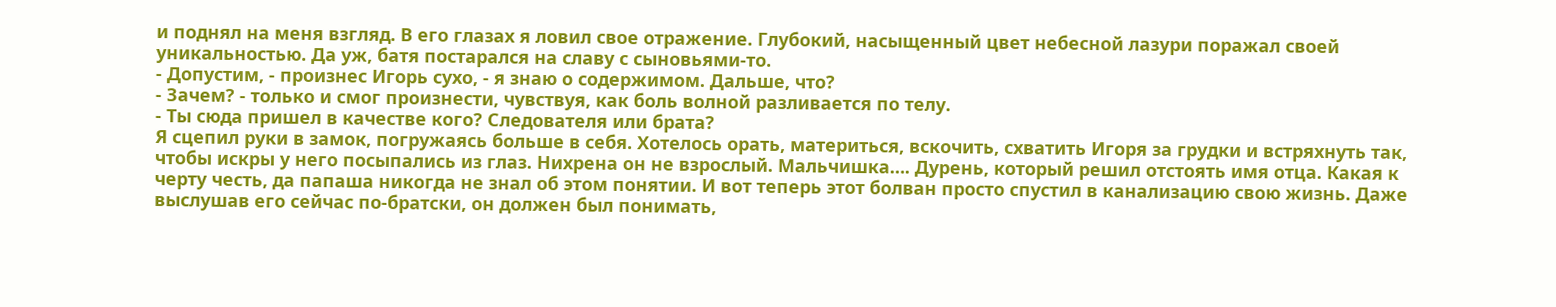и поднял на меня взгляд. В его глазах я ловил свое отражение. Глубокий, насыщенный цвет небесной лазури поражал своей уникальностью. Да уж, батя постарался на славу с сыновьями-то.
- Допустим, - произнес Игорь сухо, - я знаю о содержимом. Дальше, что?
- Зачем? - только и смог произнести, чувствуя, как боль волной разливается по телу.
- Ты сюда пришел в качестве кого? Следователя или брата?
Я сцепил руки в замок, погружаясь больше в себя. Хотелось орать, материться, вскочить, схватить Игоря за грудки и встряхнуть так, чтобы искры у него посыпались из глаз. Нихрена он не взрослый. Мальчишка…. Дурень, который решил отстоять имя отца. Какая к черту честь, да папаша никогда не знал об этом понятии. И вот теперь этот болван просто спустил в канализацию свою жизнь. Даже выслушав его сейчас по-братски, он должен был понимать,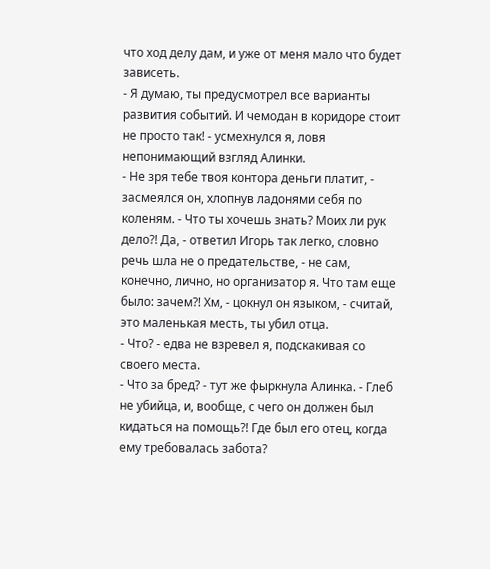что ход делу дам, и уже от меня мало что будет зависеть.
- Я думаю, ты предусмотрел все варианты развития событий. И чемодан в коридоре стоит не просто так! - усмехнулся я, ловя непонимающий взгляд Алинки.
- Не зря тебе твоя контора деньги платит, - засмеялся он, хлопнув ладонями себя по коленям. - Что ты хочешь знать? Моих ли рук дело?! Да, - ответил Игорь так легко, словно речь шла не о предательстве, - не сам, конечно, лично, но организатор я. Что там еще было: зачем?! Хм, - цокнул он языком, - считай, это маленькая месть, ты убил отца.
- Что? - едва не взревел я, подскакивая со своего места.
- Что за бред? - тут же фыркнула Алинка. - Глеб не убийца, и, вообще, с чего он должен был кидаться на помощь?! Где был его отец, когда ему требовалась забота?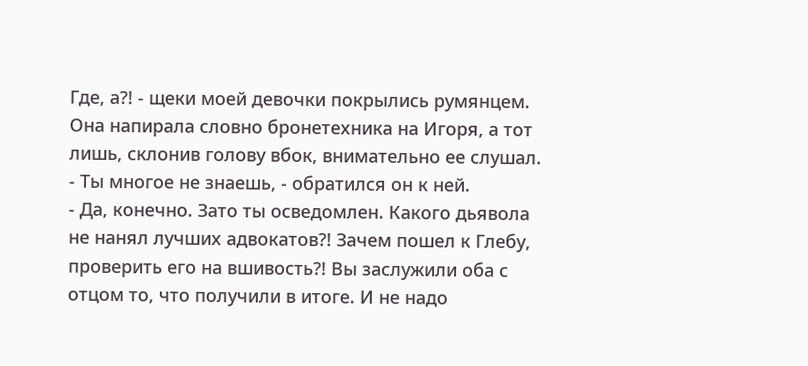Где, а?! - щеки моей девочки покрылись румянцем. Она напирала словно бронетехника на Игоря, а тот лишь, склонив голову вбок, внимательно ее слушал.
- Ты многое не знаешь, - обратился он к ней.
- Да, конечно. Зато ты осведомлен. Какого дьявола не нанял лучших адвокатов?! Зачем пошел к Глебу, проверить его на вшивость?! Вы заслужили оба с отцом то, что получили в итоге. И не надо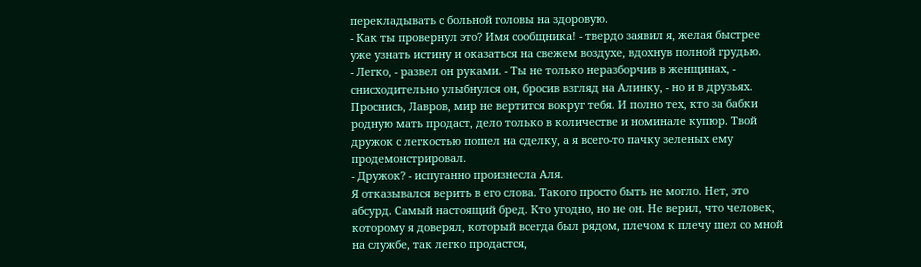перекладывать с больной головы на здоровую.
- Как ты провернул это? Имя сообщника! - твердо заявил я, желая быстрее уже узнать истину и оказаться на свежем воздухе, вдохнув полной грудью.
- Легко, - развел он руками. - Ты не только неразборчив в женщинах, - снисходительно улыбнулся он, бросив взгляд на Алинку, - но и в друзьях. Проснись, Лавров, мир не вертится вокруг тебя. И полно тех, кто за бабки родную мать продаст, дело только в количестве и номинале купюр. Твой дружок с легкостью пошел на сделку, а я всего-то пачку зеленых ему продемонстрировал.
- Дружок? - испуганно произнесла Аля.
Я отказывался верить в его слова. Такого просто быть не могло. Нет, это абсурд. Самый настоящий бред. Кто угодно, но не он. Не верил, что человек, которому я доверял, который всегда был рядом, плечом к плечу шел со мной на службе, так легко продастся,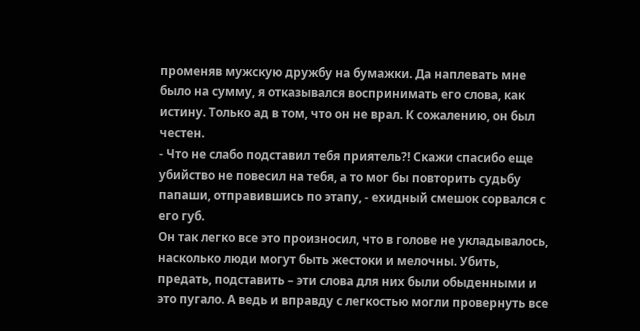променяв мужскую дружбу на бумажки. Да наплевать мне было на сумму, я отказывался воспринимать его слова, как истину. Только ад в том, что он не врал. К сожалению, он был честен.
- Что не слабо подставил тебя приятель?! Скажи спасибо еще убийство не повесил на тебя, а то мог бы повторить судьбу папаши, отправившись по этапу, - ехидный смешок сорвался с его губ.
Он так легко все это произносил, что в голове не укладывалось, насколько люди могут быть жестоки и мелочны. Убить, предать, подставить – эти слова для них были обыденными и это пугало. А ведь и вправду с легкостью могли провернуть все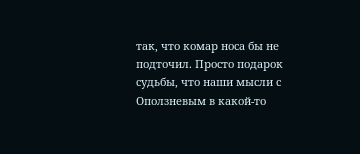так, что комар носа бы не подточил. Просто подарок судьбы, что наши мысли с Оползневым в какой-то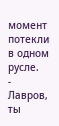момент потекли в одном русле.
- Лавров, ты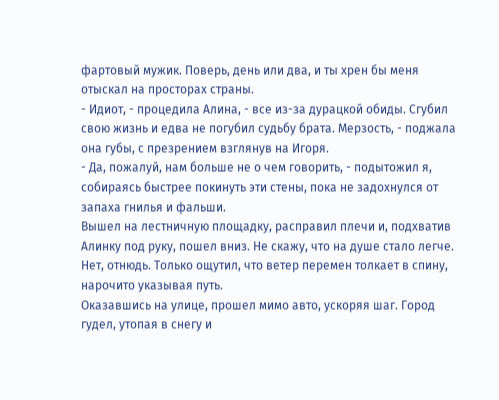фартовый мужик. Поверь, день или два, и ты хрен бы меня отыскал на просторах страны.
- Идиот, - процедила Алина, - все из-за дурацкой обиды. Сгубил свою жизнь и едва не погубил судьбу брата. Мерзость, - поджала она губы, с презрением взглянув на Игоря.
- Да, пожалуй, нам больше не о чем говорить, - подытожил я, собираясь быстрее покинуть эти стены, пока не задохнулся от запаха гнилья и фальши.
Вышел на лестничную площадку, расправил плечи и, подхватив Алинку под руку, пошел вниз. Не скажу, что на душе стало легче. Нет, отнюдь. Только ощутил, что ветер перемен толкает в спину, нарочито указывая путь.
Оказавшись на улице, прошел мимо авто, ускоряя шаг. Город гудел, утопая в снегу и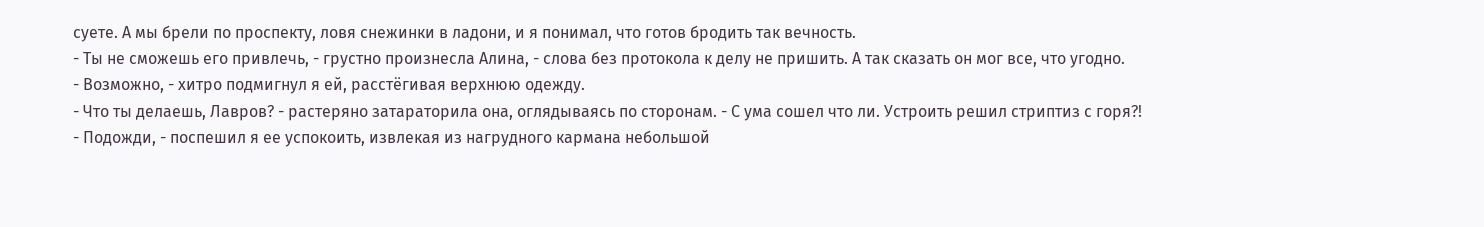суете. А мы брели по проспекту, ловя снежинки в ладони, и я понимал, что готов бродить так вечность.
- Ты не сможешь его привлечь, - грустно произнесла Алина, - слова без протокола к делу не пришить. А так сказать он мог все, что угодно.
- Возможно, - хитро подмигнул я ей, расстёгивая верхнюю одежду.
- Что ты делаешь, Лавров? - растеряно затараторила она, оглядываясь по сторонам. - С ума сошел что ли. Устроить решил стриптиз с горя?!
- Подожди, - поспешил я ее успокоить, извлекая из нагрудного кармана небольшой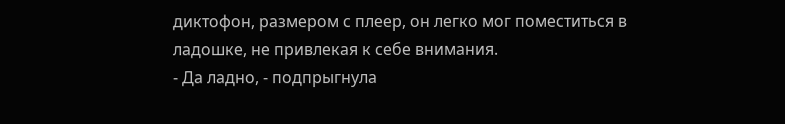диктофон, размером с плеер, он легко мог поместиться в ладошке, не привлекая к себе внимания.
- Да ладно, - подпрыгнула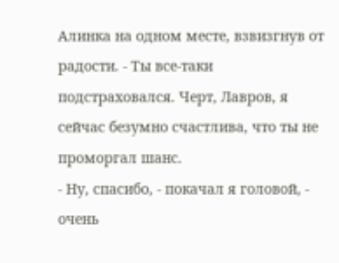Алинка на одном месте, взвизгнув от радости. - Ты все-таки подстраховался. Черт, Лавров, я сейчас безумно счастлива, что ты не проморгал шанс.
- Ну, спасибо, - покачал я головой, - очень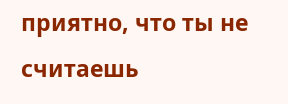приятно, что ты не считаешь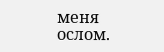меня ослом.